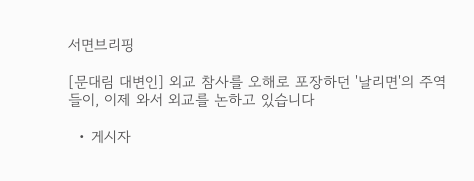서면브리핑

[문대림 대변인] 외교 참사를 오해로 포장하던 '날리면'의 주역들이, 이제 와서 외교를 논하고 있습니다

  • 게시자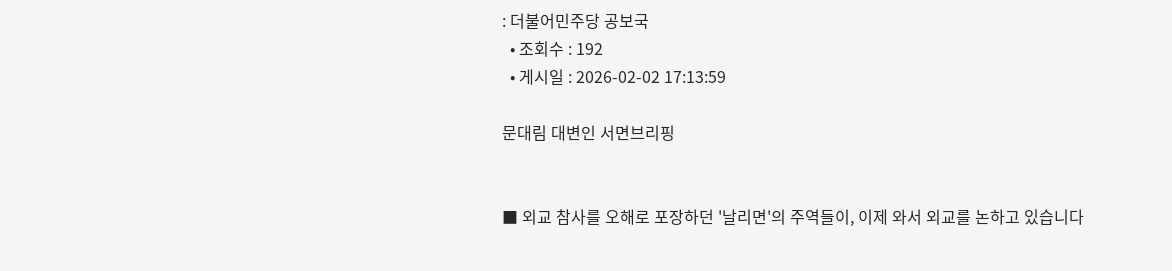: 더불어민주당 공보국
  • 조회수 : 192
  • 게시일 : 2026-02-02 17:13:59

문대림 대변인 서면브리핑


■ 외교 참사를 오해로 포장하던 '날리면'의 주역들이, 이제 와서 외교를 논하고 있습니다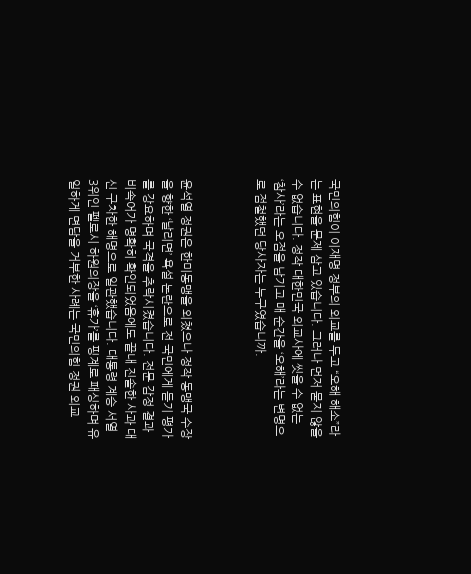국민의힘이 이재명 정부의 외교를 두고 “오해 해소”라는 표현을 문제 삼고 있습니다. 그러나 먼저 묻지 않을 수 없습니다. 정작 대한민국 외교사에 씻을 수 없는 ‘참사’라는 오점을 남기고 매 순간을 ‘오해’라는 변명으로 점철했던 당사자는 누구였습니까.



윤석열 정권은 한미동맹을 외쳤으나 정작 동맹국 수장을 향한 ‘날리면’ 욕설 논란으로 전 국민에게 듣기 평가를 강요하며 국격을 추락시켰습니다. 전문 감정 결과 비속어가 명확히 확인되었음에도 끝내 진솔한 사과 대신 구차한 해명으로 일관했습니다. 대통령 계승 서열 3위인 펠로시 하원의장을 ‘휴가’를 핑계로 패싱하며 유일하게 면담을 거부한 사례는 국민의힘 정권 외교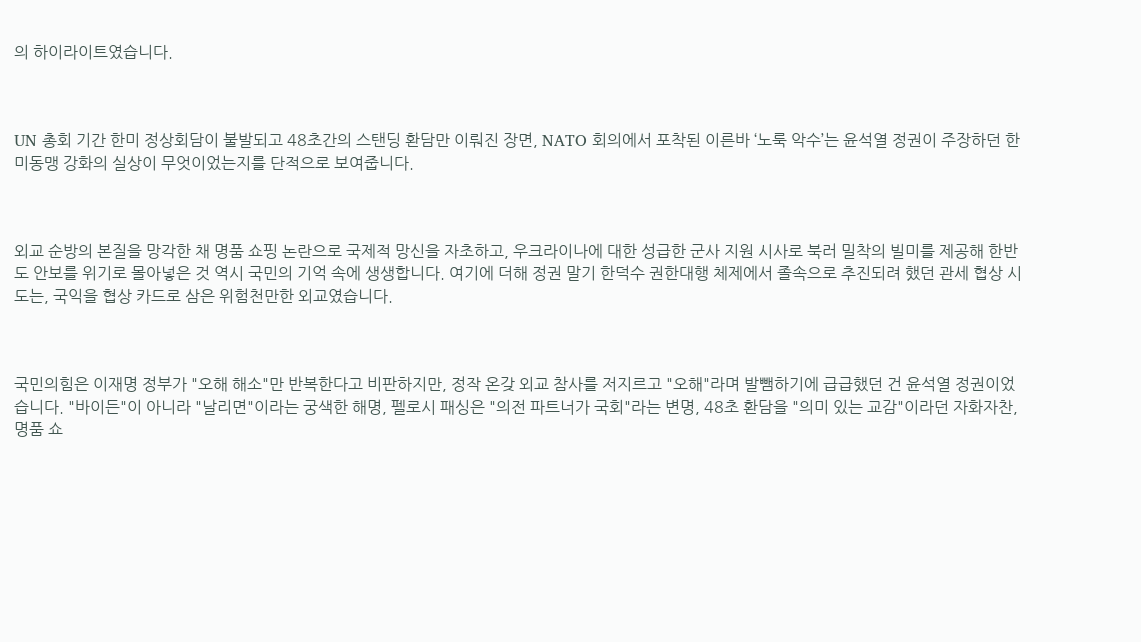의 하이라이트였습니다.



UN 총회 기간 한미 정상회담이 불발되고 48초간의 스탠딩 환담만 이뤄진 장면, NATO 회의에서 포착된 이른바 ‘노룩 악수’는 윤석열 정권이 주장하던 한미동맹 강화의 실상이 무엇이었는지를 단적으로 보여줍니다.



외교 순방의 본질을 망각한 채 명품 쇼핑 논란으로 국제적 망신을 자초하고, 우크라이나에 대한 성급한 군사 지원 시사로 북러 밀착의 빌미를 제공해 한반도 안보를 위기로 몰아넣은 것 역시 국민의 기억 속에 생생합니다. 여기에 더해 정권 말기 한덕수 권한대행 체제에서 졸속으로 추진되려 했던 관세 협상 시도는, 국익을 협상 카드로 삼은 위험천만한 외교였습니다.



국민의힘은 이재명 정부가 "오해 해소"만 반복한다고 비판하지만, 정작 온갖 외교 참사를 저지르고 "오해"라며 발뺌하기에 급급했던 건 윤석열 정권이었습니다. "바이든"이 아니라 "날리면"이라는 궁색한 해명, 펠로시 패싱은 "의전 파트너가 국회"라는 변명, 48초 환담을 "의미 있는 교감"이라던 자화자찬, 명품 쇼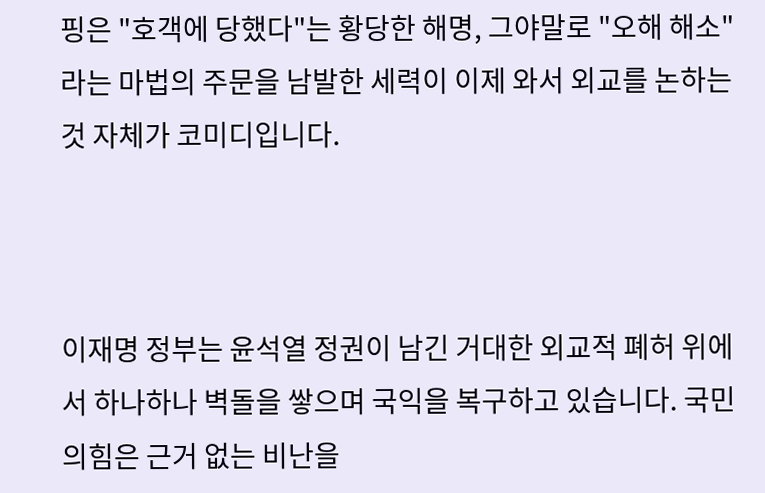핑은 "호객에 당했다"는 황당한 해명, 그야말로 "오해 해소"라는 마법의 주문을 남발한 세력이 이제 와서 외교를 논하는 것 자체가 코미디입니다.



이재명 정부는 윤석열 정권이 남긴 거대한 외교적 폐허 위에서 하나하나 벽돌을 쌓으며 국익을 복구하고 있습니다. 국민의힘은 근거 없는 비난을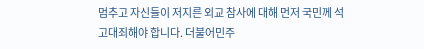멈추고 자신들이 저지른 외교 참사에 대해 먼저 국민께 석고대죄해야 합니다. 더불어민주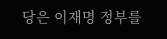당은 이재명 정부를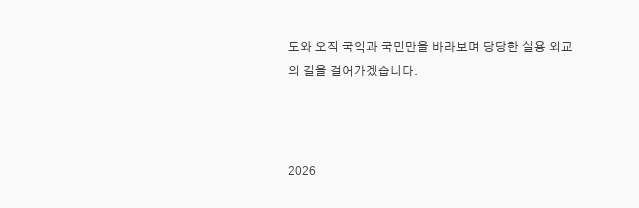도와 오직 국익과 국민만을 바라보며 당당한 실용 외교의 길을 걸어가겠습니다.



2026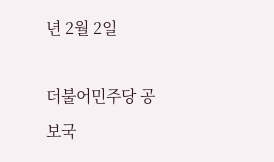년 2월 2일

더불어민주당 공보국